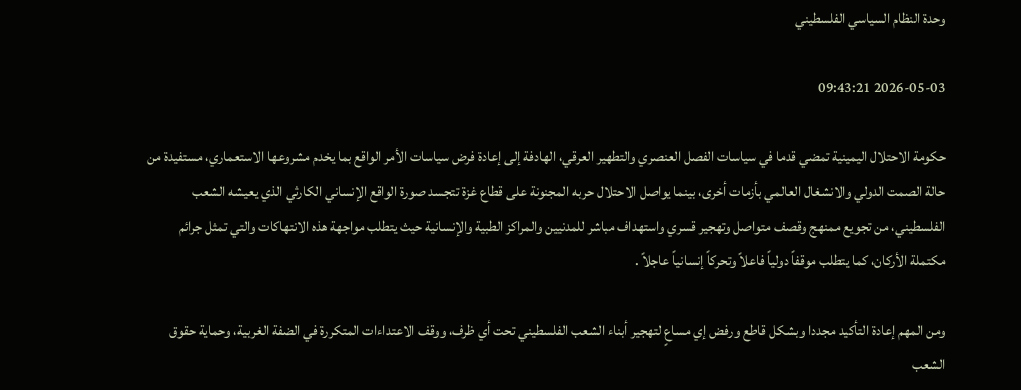وحدة النظام السياسي الفلسطيني

2026-05-03 09:43:21

حكومة الاحتلال اليمينية تمضي قدما في سياسات الفصل العنصري والتطهير العرقي، الهادفة إلى إعادة فرض سياسات الأمر الواقع بما يخدم مشروعها الاستعماري، مستفيدة من حالة الصمت الدولي والانشغال العالمي بأزمات أخرى، بينما يواصل الاحتلال حربه المجنونة على قطاع غزة تتجسد صورة الواقع الإنساني الكارثي الذي يعيشه الشعب الفلسطيني، من تجويع ممنهج وقصف متواصل وتهجير قسري واستهداف مباشر للمدنيين والمراكز الطبية والإنسانية حيث يتطلب مواجهة هذه الانتهاكات والتي تمثل جرائم مكتملة الأركان، كما يتطلب موقفاً دولياً فاعلاً وتحركاً إنسانياً عاجلاً .

ومن المهم إعادة التأكيد مجددا وبشكل قاطع ورفض إي مساعٍ لتهجير أبناء الشعب الفلسطيني تحت أي ظرف، ووقف الاعتداءات المتكررة في الضفة الغربية، وحماية حقوق الشعب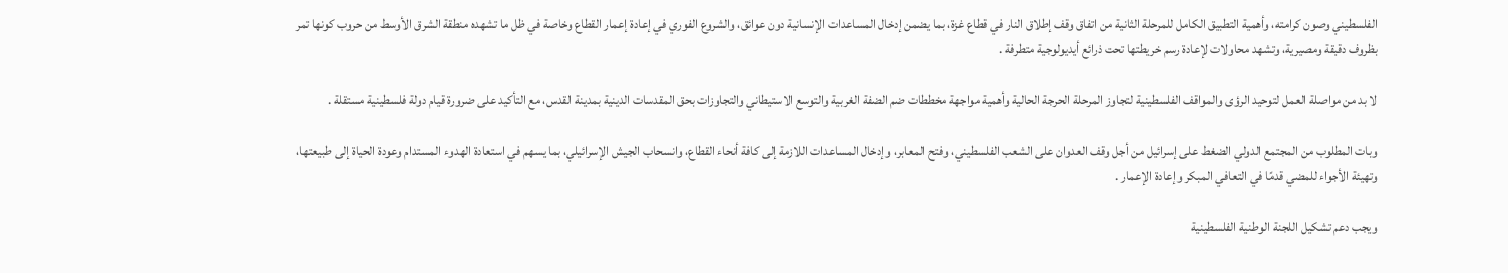الفلسطيني وصون كرامته، وأهمية التطبيق الكامل للمرحلة الثانية من اتفاق وقف إطلاق النار في قطاع غزة، بما يضمن إدخال المساعدات الإنسانية دون عوائق، والشروع الفوري في إعادة إعمار القطاع وخاصة في ظل ما تشهده منطقة الشرق الأوسط من حروب كونها تمر بظروف دقيقة ومصيرية، وتشهد محاولات لإعادة رسم خريطتها تحت ذرائع أيديولوجية متطرفة .

لا بد من مواصلة العمل لتوحيد الرؤى والمواقف الفلسطينية لتجاوز المرحلة الحرجة الحالية وأهمية مواجهة مخططات ضم الضفة الغربية والتوسع الاستيطاني والتجاوزات بحق المقدسات الدينية بمدينة القدس، مع التأكيد على ضرورة قيام دولة فلسطينية مستقلة .

وبات المطلوب من المجتمع الدولي الضغط على إسرائيل من أجل وقف العدوان على الشعب الفلسطيني، وفتح المعابر، وإدخال المساعدات اللازمة إلى كافة أنحاء القطاع، وانسحاب الجيش الإسرائيلي، بما يسهم في استعادة الهدوء المستدام وعودة الحياة إلى طبيعتها، وتهيئة الأجواء للمضي قدمًا في التعافي المبكر وإعادة الإعمار .

ويجب دعم تشكيل اللجنة الوطنية الفلسطينية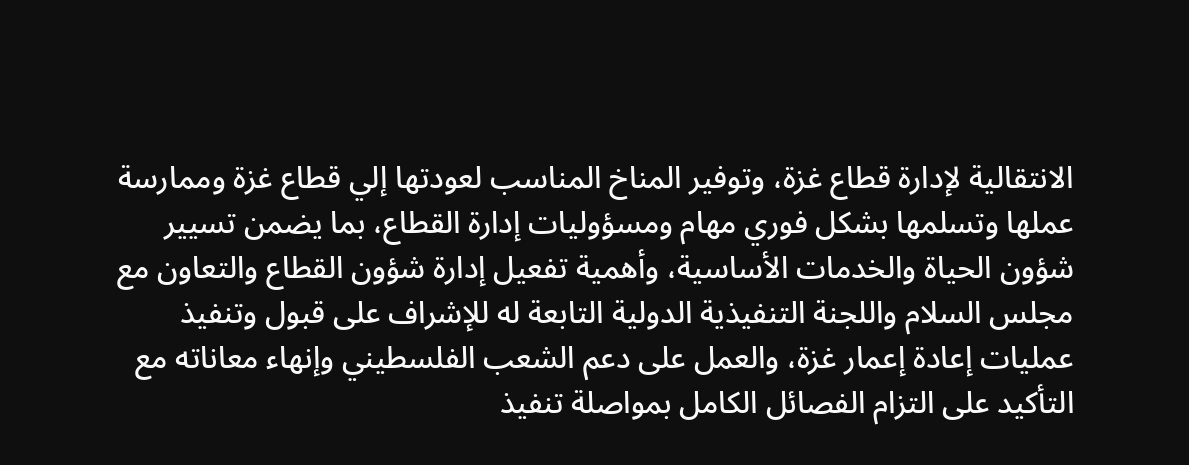الانتقالية لإدارة قطاع غزة، وتوفير المناخ المناسب لعودتها إلي قطاع غزة وممارسة عملها وتسلمها بشكل فوري مهام ومسؤوليات إدارة القطاع، بما يضمن تسيير شؤون الحياة والخدمات الأساسية، وأهمية تفعيل إدارة شؤون القطاع والتعاون مع مجلس السلام واللجنة التنفيذية الدولية التابعة له للإشراف على قبول وتنفيذ عمليات إعادة إعمار غزة، والعمل على دعم الشعب الفلسطيني وإنهاء معاناته مع التأكيد على التزام الفصائل الكامل بمواصلة تنفيذ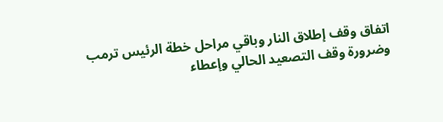اتفاق وقف إطلاق النار وباقي مراحل خطة الرئيس ترمب وضرورة وقف التصعيد الحالي وإعطاء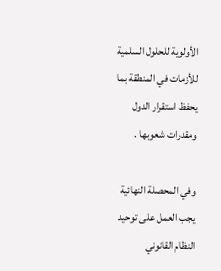الأولوية للحلول السلمية للأزمات في المنطقة بما يحفظ استقرار الدول ومقدرات شعوبها .

وفي المحصلة النهائية يجب العمل على توحيد النظام القانوني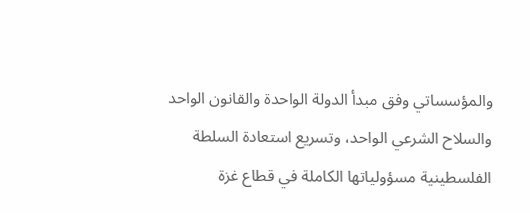والمؤسساتي وفق مبدأ الدولة الواحدة والقانون الواحد والسلاح الشرعي الواحد، وتسريع استعادة السلطة الفلسطينية مسؤولياتها الكاملة في قطاع غزة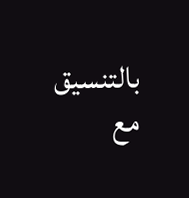بالتنسيق مع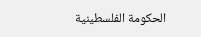الحكومة الفلسطينية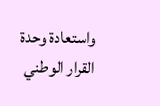واستعادة وحدة القرار الوطني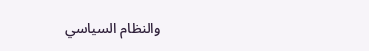والنظام السياسي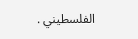الفلسطيني .